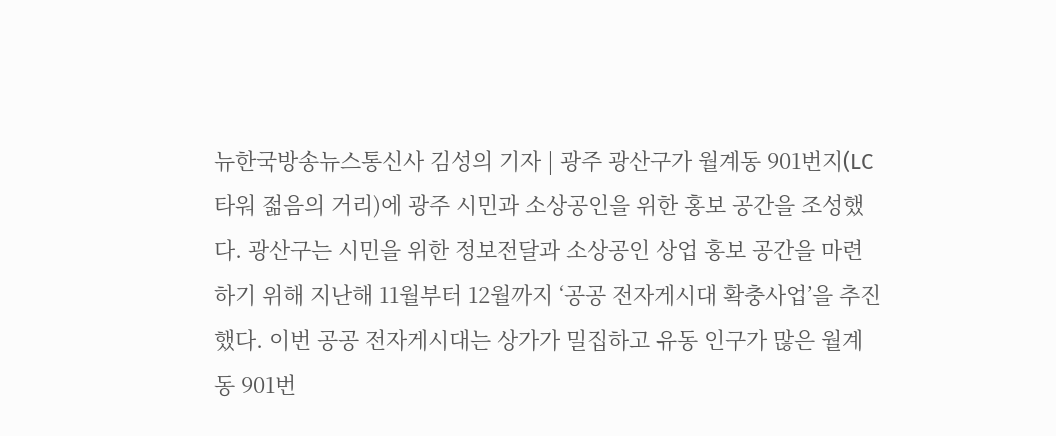뉴한국방송뉴스통신사 김성의 기자 | 광주 광산구가 월계동 901번지(LC타워 젊음의 거리)에 광주 시민과 소상공인을 위한 홍보 공간을 조성했다. 광산구는 시민을 위한 정보전달과 소상공인 상업 홍보 공간을 마련하기 위해 지난해 11월부터 12월까지 ‘공공 전자게시대 확충사업’을 추진했다. 이번 공공 전자게시대는 상가가 밀집하고 유동 인구가 많은 월계동 901번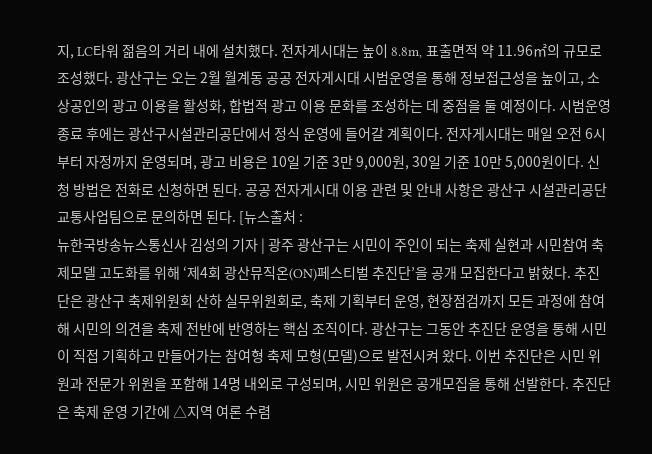지, LC타워 젊음의 거리 내에 설치했다. 전자게시대는 높이 8.8m, 표출면적 약 11.96㎡의 규모로 조성했다. 광산구는 오는 2월 월계동 공공 전자게시대 시범운영을 통해 정보접근성을 높이고, 소상공인의 광고 이용을 활성화, 합법적 광고 이용 문화를 조성하는 데 중점을 둘 예정이다. 시범운영 종료 후에는 광산구시설관리공단에서 정식 운영에 들어갈 계획이다. 전자게시대는 매일 오전 6시부터 자정까지 운영되며, 광고 비용은 10일 기준 3만 9,000원, 30일 기준 10만 5,000원이다. 신청 방법은 전화로 신청하면 된다. 공공 전자게시대 이용 관련 및 안내 사항은 광산구 시설관리공단 교통사업팀으로 문의하면 된다. [뉴스출처 :
뉴한국방송뉴스통신사 김성의 기자 | 광주 광산구는 시민이 주인이 되는 축제 실현과 시민참여 축제모델 고도화를 위해 ‘제4회 광산뮤직온(ON)페스티벌 추진단’을 공개 모집한다고 밝혔다. 추진단은 광산구 축제위원회 산하 실무위원회로, 축제 기획부터 운영, 현장점검까지 모든 과정에 참여해 시민의 의견을 축제 전반에 반영하는 핵심 조직이다. 광산구는 그동안 추진단 운영을 통해 시민이 직접 기획하고 만들어가는 참여형 축제 모형(모델)으로 발전시켜 왔다. 이번 추진단은 시민 위원과 전문가 위원을 포함해 14명 내외로 구성되며, 시민 위원은 공개모집을 통해 선발한다. 추진단은 축제 운영 기간에 △지역 여론 수렴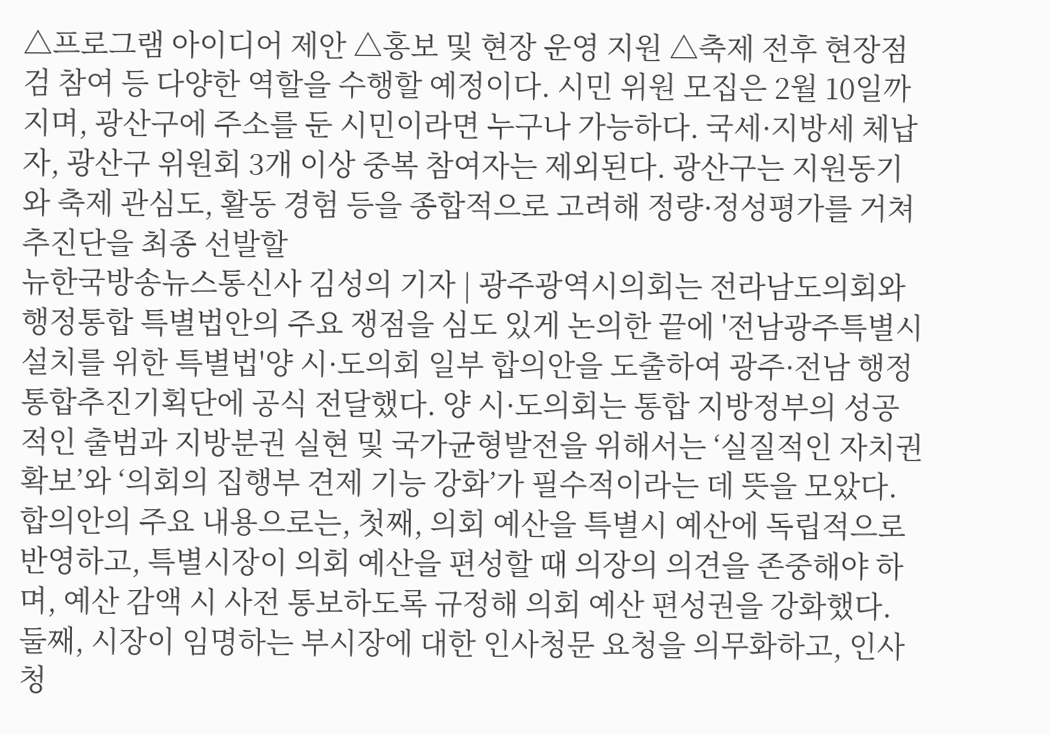△프로그램 아이디어 제안 △홍보 및 현장 운영 지원 △축제 전후 현장점검 참여 등 다양한 역할을 수행할 예정이다. 시민 위원 모집은 2월 10일까지며, 광산구에 주소를 둔 시민이라면 누구나 가능하다. 국세·지방세 체납자, 광산구 위원회 3개 이상 중복 참여자는 제외된다. 광산구는 지원동기와 축제 관심도, 활동 경험 등을 종합적으로 고려해 정량·정성평가를 거쳐 추진단을 최종 선발할
뉴한국방송뉴스통신사 김성의 기자 | 광주광역시의회는 전라남도의회와 행정통합 특별법안의 주요 쟁점을 심도 있게 논의한 끝에 '전남광주특별시 설치를 위한 특별법'양 시·도의회 일부 합의안을 도출하여 광주·전남 행정통합추진기획단에 공식 전달했다. 양 시·도의회는 통합 지방정부의 성공적인 출범과 지방분권 실현 및 국가균형발전을 위해서는 ‘실질적인 자치권 확보’와 ‘의회의 집행부 견제 기능 강화’가 필수적이라는 데 뜻을 모았다. 합의안의 주요 내용으로는, 첫째, 의회 예산을 특별시 예산에 독립적으로 반영하고, 특별시장이 의회 예산을 편성할 때 의장의 의견을 존중해야 하며, 예산 감액 시 사전 통보하도록 규정해 의회 예산 편성권을 강화했다. 둘째, 시장이 임명하는 부시장에 대한 인사청문 요청을 의무화하고, 인사청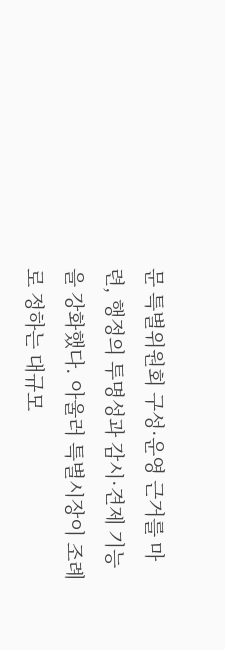문 특별위원회 구성·운영 근거를 마련, 행정의 투명성과 감시·견제 기능을 강화했다. 아울러 특별시장이 조례로 정하는 대규모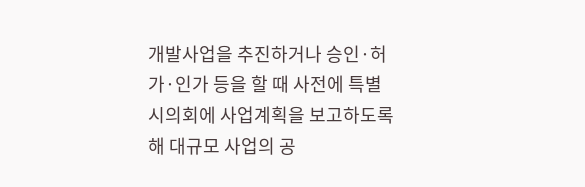개발사업을 추진하거나 승인·허가·인가 등을 할 때 사전에 특별시의회에 사업계획을 보고하도록 해 대규모 사업의 공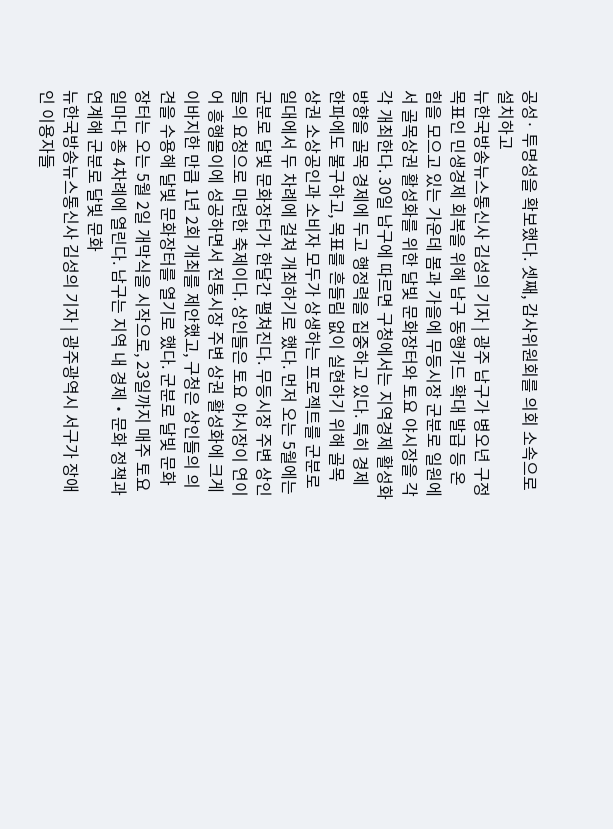공성· 투명성을 확보했다. 셋째, 감사위원회를 의회 소속으로 설치하고
뉴한국방송뉴스통신사 김성의 기자 | 광주 남구가 병오년 구정 목표인 민생경제 회복을 위해 남구 동행카드 확대 발급 등 온 힘을 모으고 있는 가운데 봄과 가을에 무등시장 군분로 일원에서 골목상권 활성화를 위한 달빛 문화장터와 토요 야시장을 각각 개최한다. 30일 남구에 따르면 구청에서는 지역경제 활성화 방향을 골목 경제에 두고 행정력을 집중하고 있다. 특히 경제 한파에도 불구하고, 목표를 흔들림 없이 실현하기 위해 골목 상권 소상공인과 소비자 모두가 상생하는 프로젝트를 군분로 일대에서 두 차례에 걸쳐 개최하기로 했다. 먼저 오는 5월에는 군분로 달빛 문화장터가 한달간 펼쳐진다. 무등시장 주변 상인들의 요청으로 마련한 축제이다. 상인들은 토요 야시장이 연이어 흥행몰이에 성공하면서 전통시장 주변 상권 활성화에 크게 이바지한 만큼 1년 2회 개최를 제안했고, 구청은 상인들의 의견을 수용해 달빛 문화장터를 열기로 했다. 군분로 달빛 문화장터는 오는 5월 2일 개막식을 시작으로, 23일까지 매주 토요일마다 총 4차례에 열린다. 남구는 지역 내 경제‧문화 정책과 연계해 군분로 달빛 문화
뉴한국방송뉴스통신사 김성의 기자 | 광주광역시 서구가 장애인 이용자들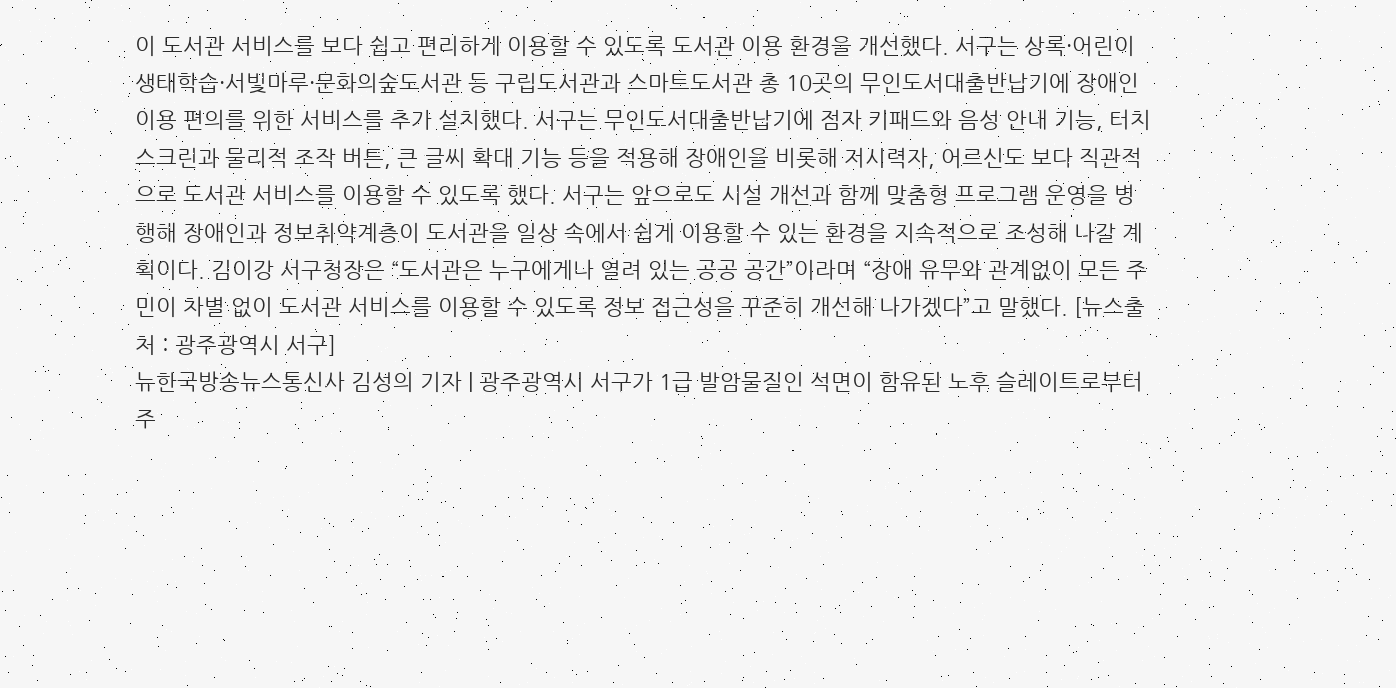이 도서관 서비스를 보다 쉽고 편리하게 이용할 수 있도록 도서관 이용 환경을 개선했다. 서구는 상록·어린이생태학습·서빛마루·문화의숲도서관 등 구립도서관과 스마트도서관 총 10곳의 무인도서대출반납기에 장애인 이용 편의를 위한 서비스를 추가 설치했다. 서구는 무인도서대출반납기에 점자 키패드와 음성 안내 기능, 터치스크린과 물리적 조작 버튼, 큰 글씨 확대 기능 등을 적용해 장애인을 비롯해 저시력자, 어르신도 보다 직관적으로 도서관 서비스를 이용할 수 있도록 했다. 서구는 앞으로도 시설 개선과 함께 맞춤형 프로그램 운영을 병행해 장애인과 정보취약계층이 도서관을 일상 속에서 쉽게 이용할 수 있는 환경을 지속적으로 조성해 나갈 계획이다. 김이강 서구청장은 “도서관은 누구에게나 열려 있는 공공 공간”이라며 “장애 유무와 관계없이 모든 주민이 차별 없이 도서관 서비스를 이용할 수 있도록 정보 접근성을 꾸준히 개선해 나가겠다”고 말했다. [뉴스출처 : 광주광역시 서구]
뉴한국방송뉴스통신사 김성의 기자 | 광주광역시 서구가 1급 발암물질인 석면이 함유된 노후 슬레이트로부터 주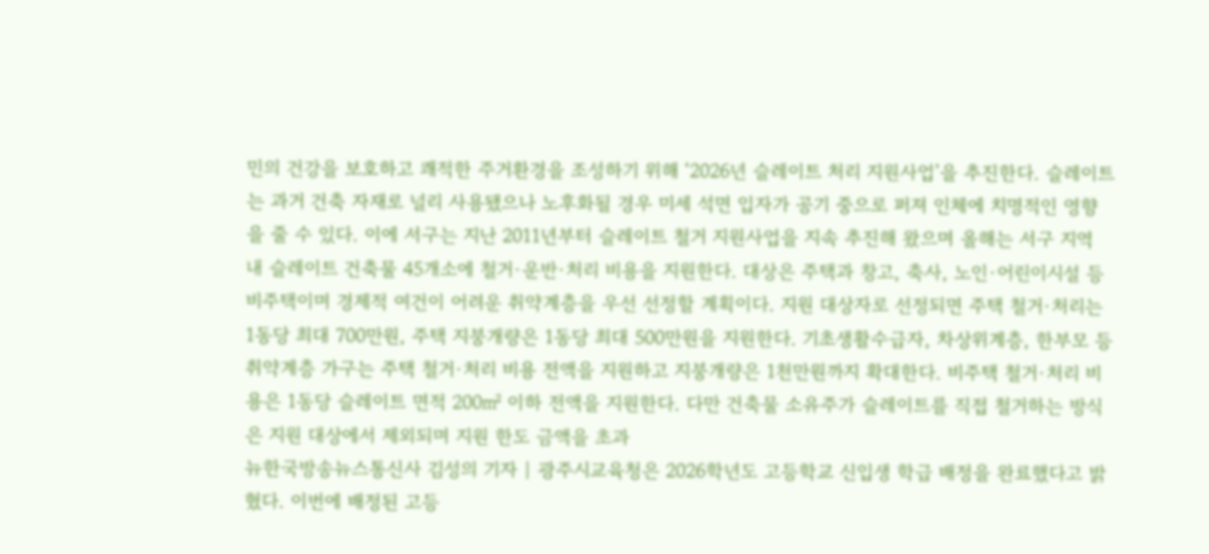민의 건강을 보호하고 쾌적한 주거환경을 조성하기 위해 ‘2026년 슬레이트 처리 지원사업’을 추진한다. 슬레이트는 과거 건축 자재로 널리 사용됐으나 노후화될 경우 미세 석면 입자가 공기 중으로 퍼져 인체에 치명적인 영향을 줄 수 있다. 이에 서구는 지난 2011년부터 슬레이트 철거 지원사업을 지속 추진해 왔으며 올해는 서구 지역 내 슬레이트 건축물 45개소에 철거·운반·처리 비용을 지원한다. 대상은 주택과 창고, 축사, 노인·어린이시설 등 비주택이며 경제적 여건이 어려운 취약계층을 우선 선정할 계획이다. 지원 대상자로 선정되면 주택 철거·처리는 1동당 최대 700만원, 주택 지붕개량은 1동당 최대 500만원을 지원한다. 기초생활수급자, 차상위계층, 한부모 등 취약계층 가구는 주택 철거·처리 비용 전액을 지원하고 지붕개량은 1천만원까지 확대한다. 비주택 철거·처리 비용은 1동당 슬레이트 면적 200㎡ 이하 전액을 지원한다. 다만 건축물 소유주가 슬레이트를 직접 철거하는 방식은 지원 대상에서 제외되며 지원 한도 금액을 초과
뉴한국방송뉴스통신사 김성의 기자 | 광주시교육청은 2026학년도 고등학교 신입생 학급 배정을 완료했다고 밝혔다. 이번에 배정된 고등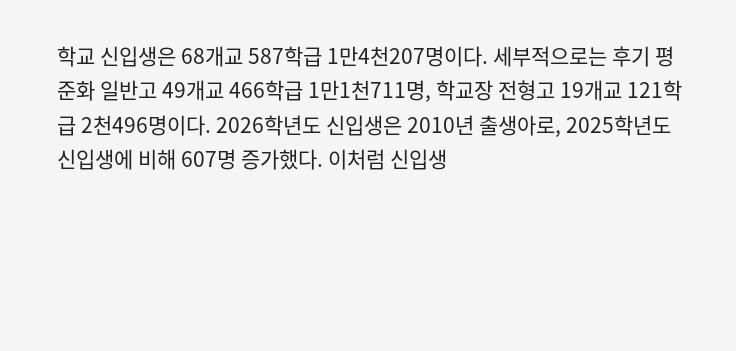학교 신입생은 68개교 587학급 1만4천207명이다. 세부적으로는 후기 평준화 일반고 49개교 466학급 1만1천711명, 학교장 전형고 19개교 121학급 2천496명이다. 2026학년도 신입생은 2010년 출생아로, 2025학년도 신입생에 비해 607명 증가했다. 이처럼 신입생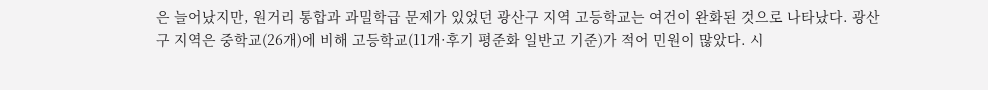은 늘어났지만, 원거리 통합과 과밀학급 문제가 있었던 광산구 지역 고등학교는 여건이 완화된 것으로 나타났다. 광산구 지역은 중학교(26개)에 비해 고등학교(11개·후기 평준화 일반고 기준)가 적어 민원이 많았다. 시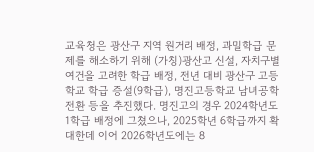교육청은 광산구 지역 원거리 배정, 과밀학급 문제를 해소하기 위해 (가칭)광산고 신설, 자치구별 여건을 고려한 학급 배정, 전년 대비 광산구 고등학교 학급 증설(9학급), 명진고등학교 남녀공학 전환 등을 추진했다. 명진고의 경우 2024학년도 1학급 배정에 그쳤으나, 2025학년 6학급까지 확대한데 이어 2026학년도에는 8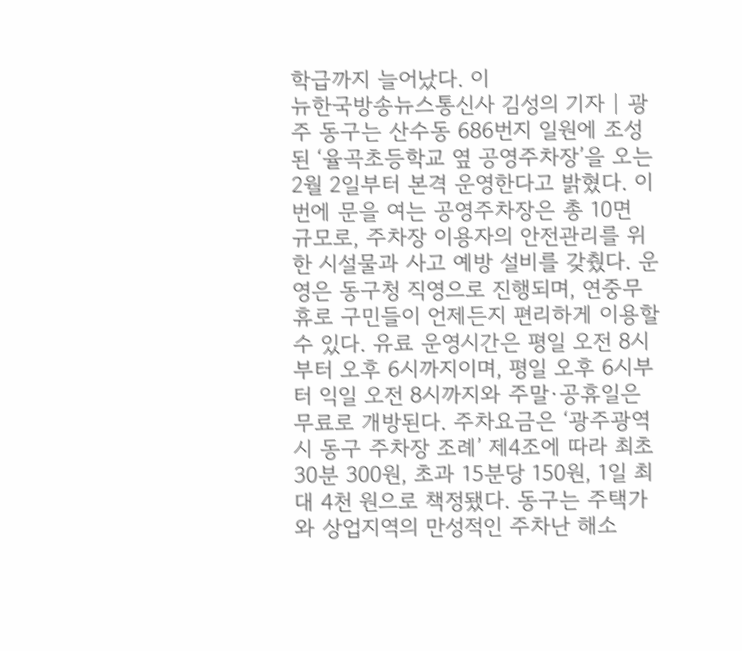학급까지 늘어났다. 이
뉴한국방송뉴스통신사 김성의 기자 | 광주 동구는 산수동 686번지 일원에 조성된 ‘율곡초등학교 옆 공영주차장’을 오는 2월 2일부터 본격 운영한다고 밝혔다. 이번에 문을 여는 공영주차장은 총 10면 규모로, 주차장 이용자의 안전관리를 위한 시설물과 사고 예방 설비를 갖췄다. 운영은 동구청 직영으로 진행되며, 연중무휴로 구민들이 언제든지 편리하게 이용할 수 있다. 유료 운영시간은 평일 오전 8시부터 오후 6시까지이며, 평일 오후 6시부터 익일 오전 8시까지와 주말·공휴일은 무료로 개방된다. 주차요금은 ‘광주광역시 동구 주차장 조례’ 제4조에 따라 최초 30분 300원, 초과 15분당 150원, 1일 최대 4천 원으로 책정됐다. 동구는 주택가와 상업지역의 만성적인 주차난 해소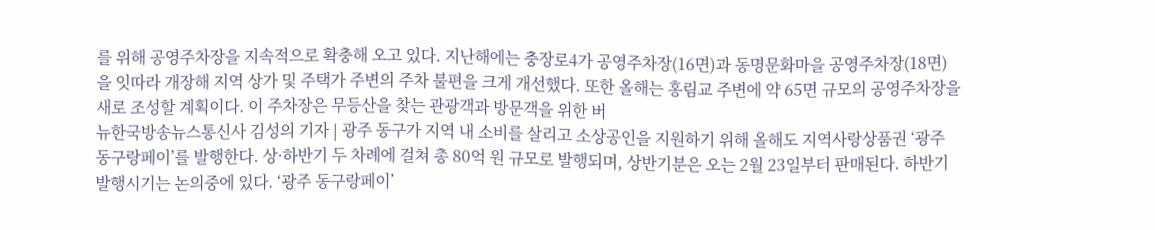를 위해 공영주차장을 지속적으로 확충해 오고 있다. 지난해에는 충장로4가 공영주차장(16면)과 동명문화마을 공영주차장(18면)을 잇따라 개장해 지역 상가 및 주택가 주변의 주차 불편을 크게 개선했다. 또한 올해는 홍림교 주변에 약 65면 규모의 공영주차장을 새로 조성할 계획이다. 이 주차장은 무등산을 찾는 관광객과 방문객을 위한 버
뉴한국방송뉴스통신사 김성의 기자 | 광주 동구가 지역 내 소비를 살리고 소상공인을 지원하기 위해 올해도 지역사랑상품권 ‘광주 동구랑페이’를 발행한다. 상·하반기 두 차례에 걸쳐 총 80억 원 규모로 발행되며, 상반기분은 오는 2월 23일부터 판매된다. 하반기 발행시기는 논의중에 있다. ‘광주 동구랑페이’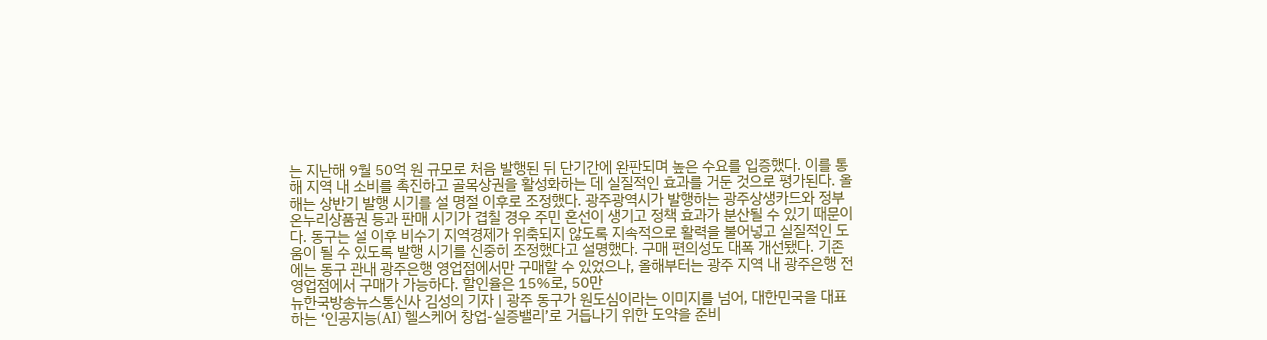는 지난해 9월 50억 원 규모로 처음 발행된 뒤 단기간에 완판되며 높은 수요를 입증했다. 이를 통해 지역 내 소비를 촉진하고 골목상권을 활성화하는 데 실질적인 효과를 거둔 것으로 평가된다. 올해는 상반기 발행 시기를 설 명절 이후로 조정했다. 광주광역시가 발행하는 광주상생카드와 정부 온누리상품권 등과 판매 시기가 겹칠 경우 주민 혼선이 생기고 정책 효과가 분산될 수 있기 때문이다. 동구는 설 이후 비수기 지역경제가 위축되지 않도록 지속적으로 활력을 불어넣고 실질적인 도움이 될 수 있도록 발행 시기를 신중히 조정했다고 설명했다. 구매 편의성도 대폭 개선됐다. 기존에는 동구 관내 광주은행 영업점에서만 구매할 수 있었으나, 올해부터는 광주 지역 내 광주은행 전 영업점에서 구매가 가능하다. 할인율은 15%로, 50만
뉴한국방송뉴스통신사 김성의 기자 | 광주 동구가 원도심이라는 이미지를 넘어, 대한민국을 대표하는 ‘인공지능(AI) 헬스케어 창업-실증밸리’로 거듭나기 위한 도약을 준비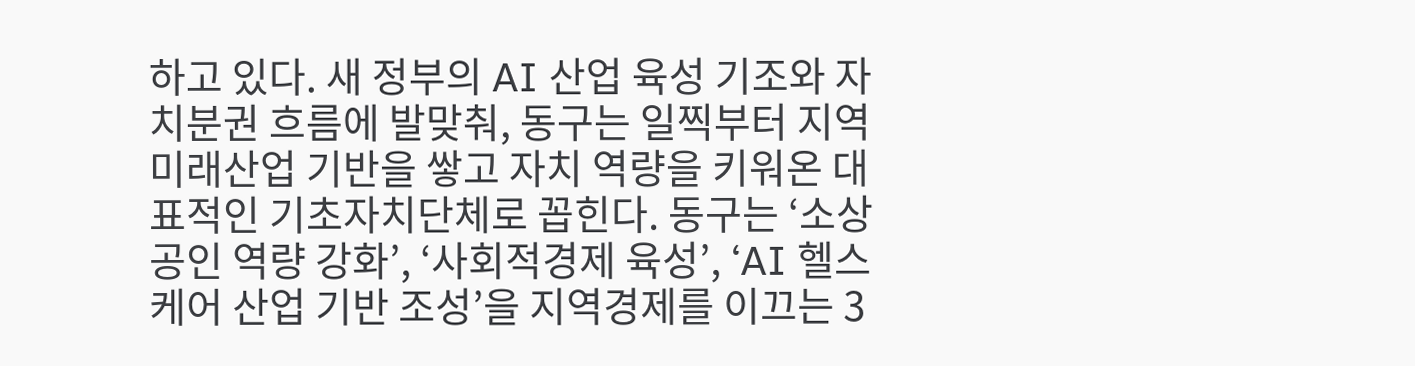하고 있다. 새 정부의 AI 산업 육성 기조와 자치분권 흐름에 발맞춰, 동구는 일찍부터 지역 미래산업 기반을 쌓고 자치 역량을 키워온 대표적인 기초자치단체로 꼽힌다. 동구는 ‘소상공인 역량 강화’, ‘사회적경제 육성’, ‘AI 헬스케어 산업 기반 조성’을 지역경제를 이끄는 3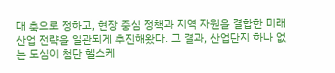대 축으로 정하고, 현장 중심 정책과 지역 자원을 결합한 미래산업 전략을 일관되게 추진해왔다. 그 결과, 산업단지 하나 없는 도심이 첨단 헬스케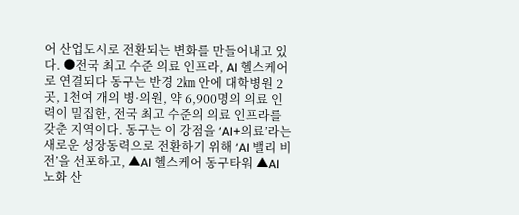어 산업도시로 전환되는 변화를 만들어내고 있다. ●전국 최고 수준 의료 인프라, AI 헬스케어로 연결되다 동구는 반경 2㎞ 안에 대학병원 2곳, 1천여 개의 병·의원, 약 6,900명의 의료 인력이 밀집한, 전국 최고 수준의 의료 인프라를 갖춘 지역이다. 동구는 이 강점을 ‘AI+의료’라는 새로운 성장동력으로 전환하기 위해 ‘AI 밸리 비전’을 선포하고, ▲AI 헬스케어 동구타워 ▲AI 노화 산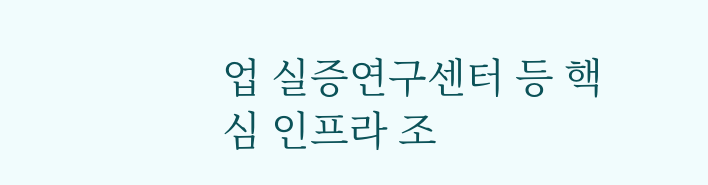업 실증연구센터 등 핵심 인프라 조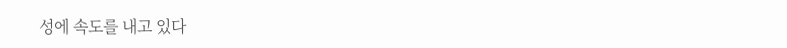성에 속도를 내고 있다